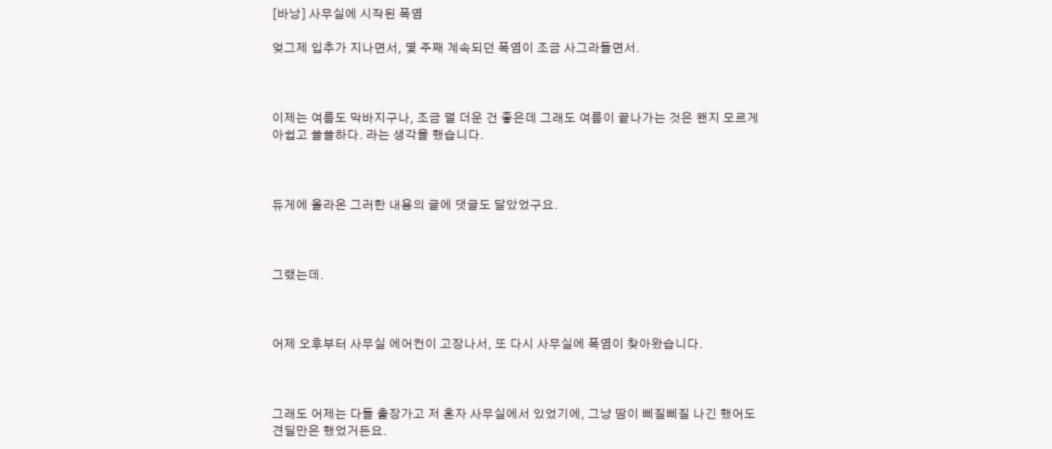[바낭] 사무실에 시작된 폭염

엊그제 입추가 지나면서, 몇 주째 계속되던 폭염이 조금 사그라들면서.



이제는 여름도 막바지구나, 조금 덜 더운 건 좋은데 그래도 여름이 끝나가는 것은 왠지 모르게 아쉽고 쓸쓸하다. 라는 생각을 했습니다.



듀게에 올라온 그러한 내용의 글에 댓글도 달았었구요.



그랬는데.



어제 오후부터 사무실 에어컨이 고장나서, 또 다시 사무실에 폭염이 찾아왔습니다.



그래도 어제는 다들 출장가고 저 혼자 사무실에서 있었기에, 그냥 땀이 삐질삐질 나긴 했어도 견딜만은 했었거든요.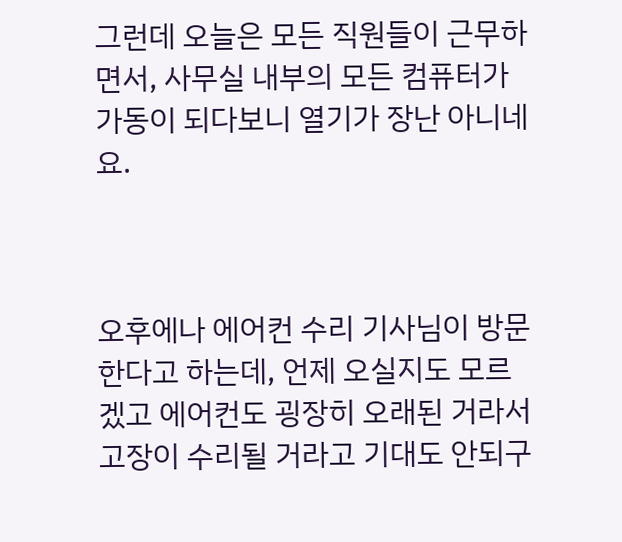그런데 오늘은 모든 직원들이 근무하면서, 사무실 내부의 모든 컴퓨터가 가동이 되다보니 열기가 장난 아니네요.



오후에나 에어컨 수리 기사님이 방문한다고 하는데, 언제 오실지도 모르겠고 에어컨도 굉장히 오래된 거라서 고장이 수리될 거라고 기대도 안되구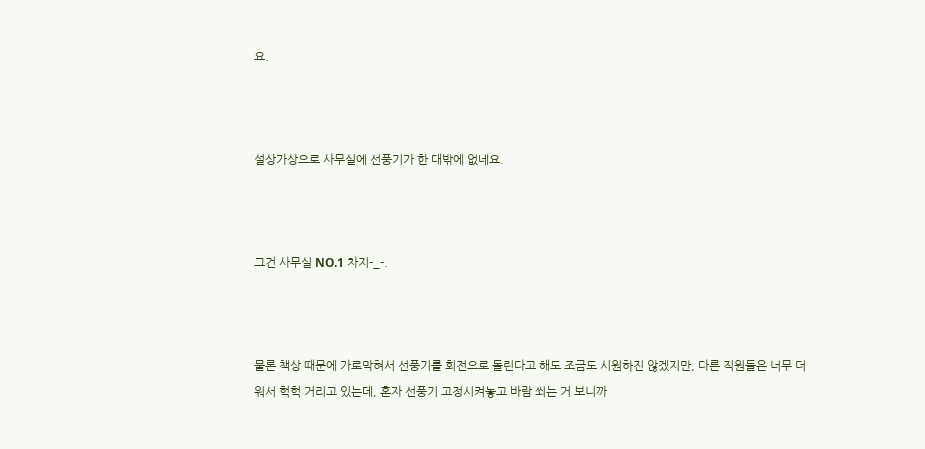요.



설상가상으로 사무실에 선풍기가 한 대밖에 없네요.



그건 사무실 NO.1 차지-_-.



물론 책상 때문에 가로막혀서 선풍기를 회전으로 돌린다고 해도 조금도 시원하진 않겠지만, 다른 직원들은 너무 더워서 헉헉 거리고 있는데, 혼자 선풍기 고정시켜놓고 바람 쐬는 거 보니까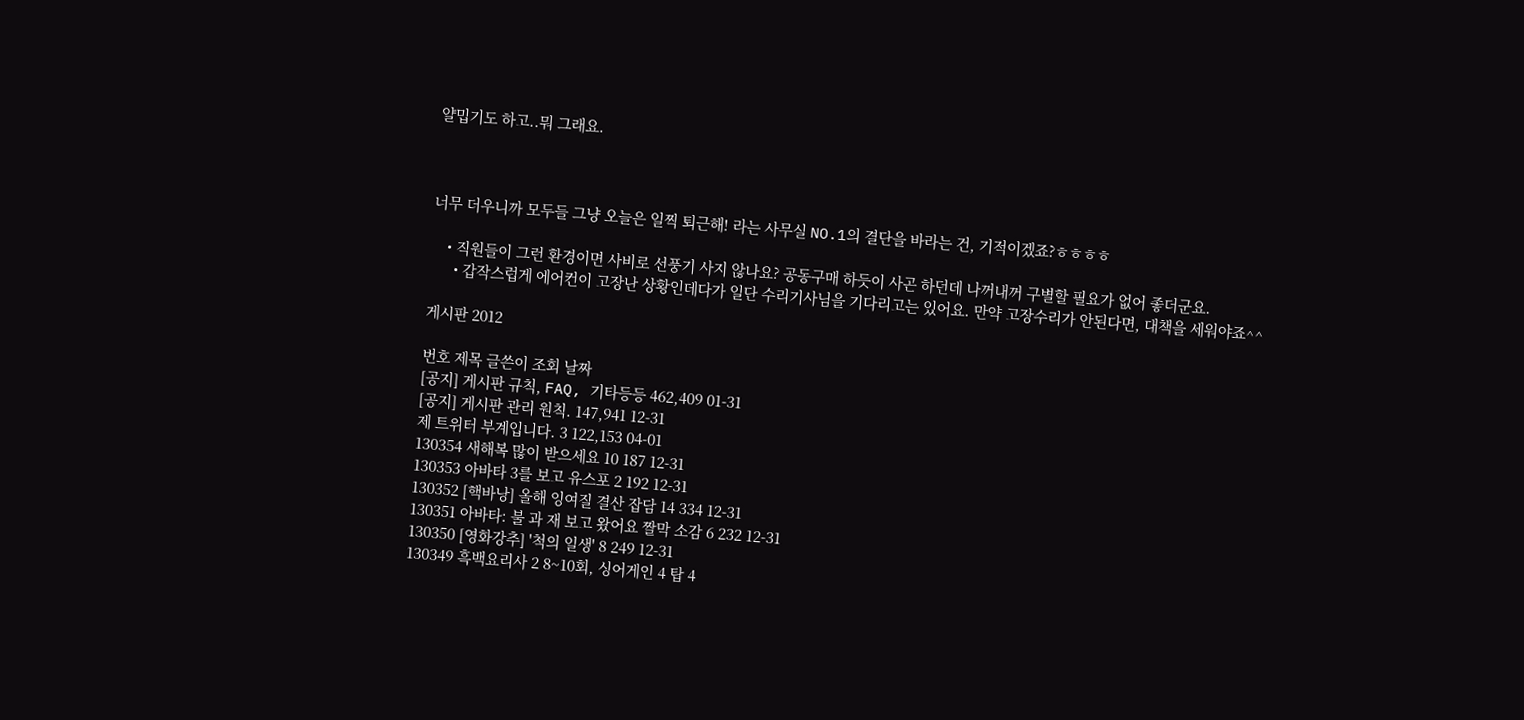얄밉기도 하고..뭐 그래요.



너무 더우니까 모두들 그냥 오늘은 일찍 퇴근해! 라는 사무실 NO.1의 결단을 바라는 건, 기적이겠죠?ㅎㅎㅎㅎ

    • 직원들이 그런 환경이면 사비로 선풍기 사지 않나요? 공동구매 하듯이 사곤 하던데 나꺼내꺼 구별할 필요가 없어 좋더군요.
      • 갑작스럽게 에어컨이 고장난 상황인데다가 일단 수리기사님을 기다리고는 있어요. 만약 고장수리가 안된다면, 대책을 세워야죠^^

게시판 2012

번호 제목 글쓴이 조회 날짜
[공지] 게시판 규칙, FAQ, 기타등등 462,409 01-31
[공지] 게시판 관리 원칙. 147,941 12-31
제 트위터 부계입니다. 3 122,153 04-01
130354 새해복 많이 받으세요 10 187 12-31
130353 아바타 3를 보고 유스포 2 192 12-31
130352 [핵바낭] 올해 잉여질 결산 잡담 14 334 12-31
130351 아바타: 불 과 재 보고 왔어요 짤막 소감 6 232 12-31
130350 [영화강추] '척의 일생' 8 249 12-31
130349 흑백요리사 2 8~10회, 싱어게인 4 탑 4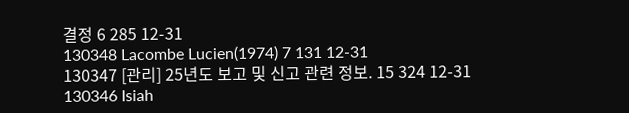결정 6 285 12-31
130348 Lacombe Lucien(1974) 7 131 12-31
130347 [관리] 25년도 보고 및 신고 관련 정보. 15 324 12-31
130346 Isiah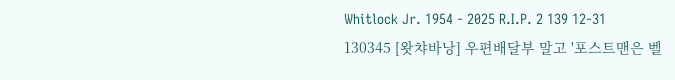Whitlock Jr. 1954 - 2025 R.I.P. 2 139 12-31
130345 [왓챠바낭] 우편배달부 말고 '포스트맨은 벨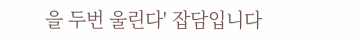을 두번 울린다' 잡담입니다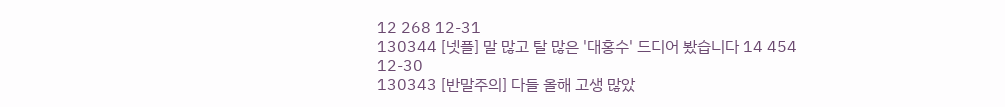12 268 12-31
130344 [넷플] 말 많고 탈 많은 '대홍수' 드디어 봤습니다 14 454 12-30
130343 [반말주의] 다들 올해 고생 많았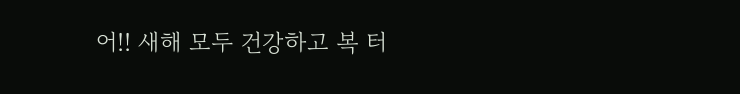어!! 새해 모두 건강하고 복 터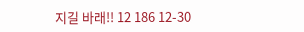지길 바래!! 12 186 12-30